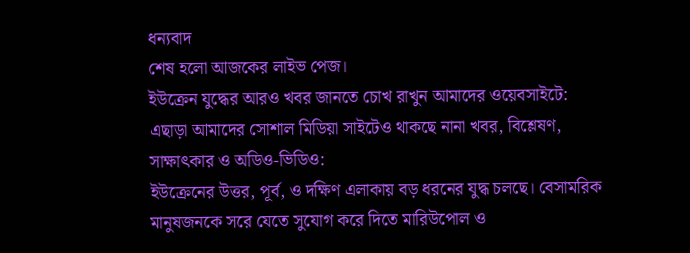ধন্যবাদ
শেষ হলো আজকের লাইভ পেজ।
ইউক্রেন যুদ্ধের আরও খবর জানতে চোখ রাখুন আমাদের ওয়েবসাইটে:
এছাড়া আমাদের সোশাল মিডিয়া সাইটেও থাকছে নানা খবর, বিশ্লেষণ, সাক্ষাৎকার ও অডিও-ভিডিও:
ইউক্রেনের উত্তর, পূর্ব, ও দক্ষিণ এলাকায় বড় ধরনের যুদ্ধ চলছে। বেসামরিক মানুষজনকে সরে যেতে সুযোগ করে দিতে মারিউপোল ও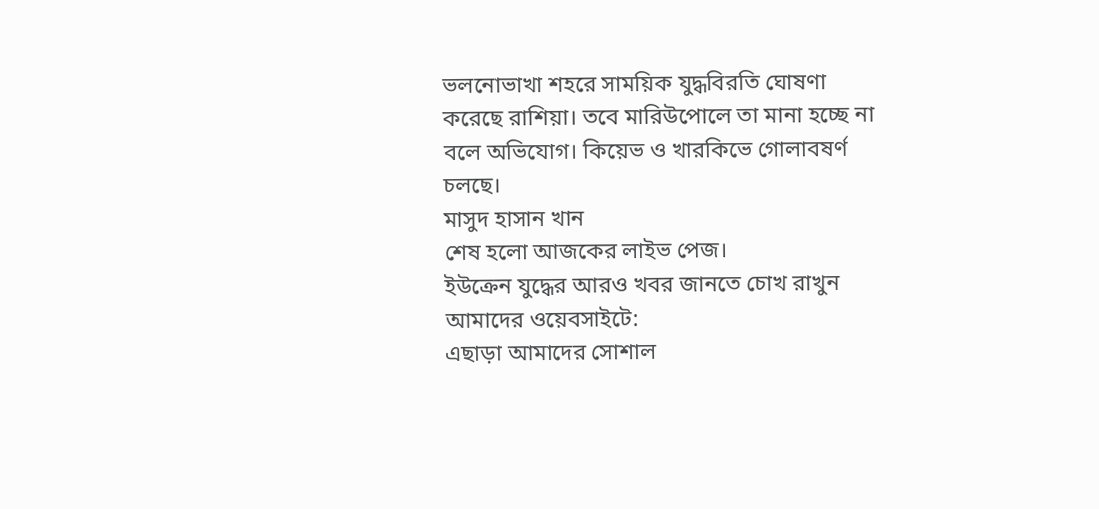ভলনোভাখা শহরে সাময়িক যুদ্ধবিরতি ঘোষণা করেছে রাশিয়া। তবে মারিউপোলে তা মানা হচ্ছে না বলে অভিযোগ। কিয়েভ ও খারকিভে গোলাবষর্ণ চলছে।
মাসুদ হাসান খান
শেষ হলো আজকের লাইভ পেজ।
ইউক্রেন যুদ্ধের আরও খবর জানতে চোখ রাখুন আমাদের ওয়েবসাইটে:
এছাড়া আমাদের সোশাল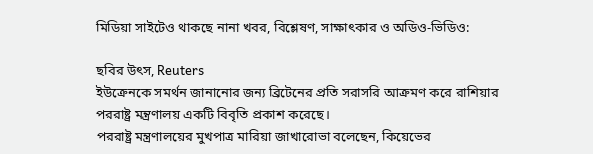মিডিয়া সাইটেও থাকছে নানা খবর, বিশ্লেষণ, সাক্ষাৎকার ও অডিও-ভিডিও:

ছবির উৎস, Reuters
ইউক্রেনকে সমর্থন জানানোর জন্য ব্রিটেনের প্রতি সরাসরি আক্রমণ করে রাশিয়ার পররাষ্ট্র মন্ত্রণালয় একটি বিবৃতি প্রকাশ করেছে।
পররাষ্ট্র মন্ত্রণালয়ের মুখপাত্র মারিয়া জাখারোভা বলেছেন, কিয়েভের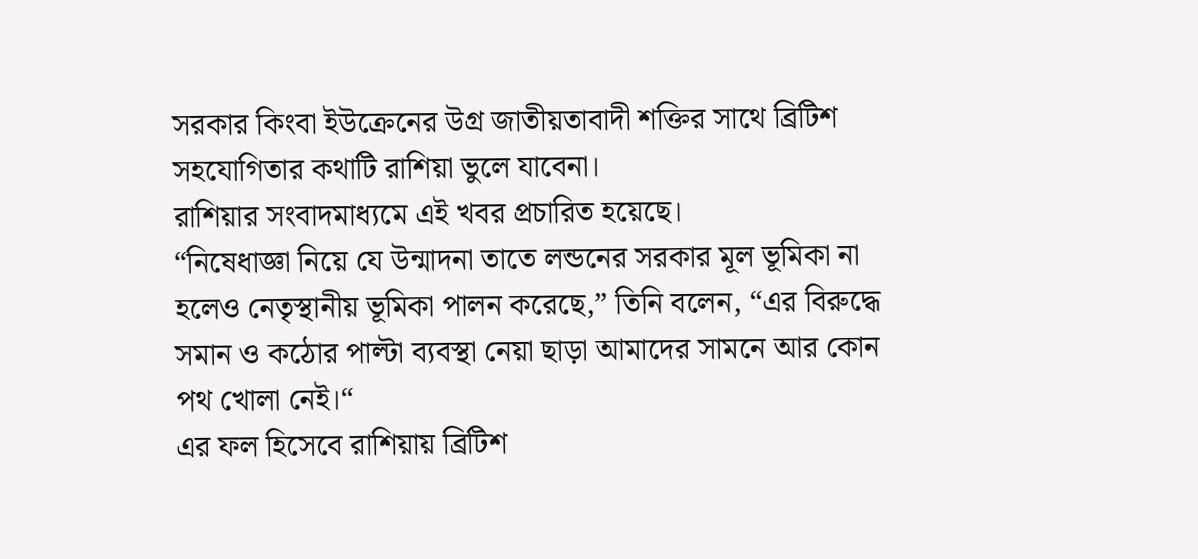সরকার কিংবা ইউক্রেনের উগ্র জাতীয়তাবাদী শক্তির সাথে ব্রিটিশ সহযোগিতার কথাটি রাশিয়া ভুলে যাবেনা।
রাশিয়ার সংবাদমাধ্যমে এই খবর প্রচারিত হয়েছে।
“নিষেধাজ্ঞা নিয়ে যে উন্মাদনা তাতে লন্ডনের সরকার মূল ভূমিকা না হলেও নেতৃস্থানীয় ভূমিকা পালন করেছে,” তিনি বলেন, “এর বিরুদ্ধে সমান ও কঠোর পাল্টা ব্যবস্থা নেয়া ছাড়া আমাদের সামনে আর কোন পথ খোলা নেই।“
এর ফল হিসেবে রাশিয়ায় ব্রিটিশ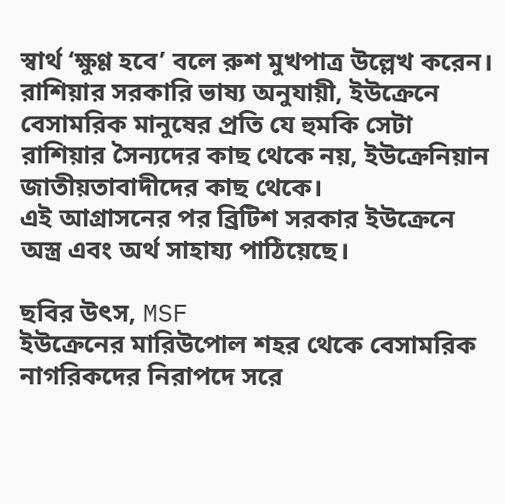স্বার্থ ‘ক্ষুণ্ণ হবে’ বলে রুশ মুখপাত্র উল্লেখ করেন।
রাশিয়ার সরকারি ভাষ্য অনুযায়ী, ইউক্রেনে বেসামরিক মানুষের প্রতি যে হুমকি সেটা রাশিয়ার সৈন্যদের কাছ থেকে নয়, ইউক্রেনিয়ান জাতীয়তাবাদীদের কাছ থেকে।
এই আগ্রাসনের পর ব্রিটিশ সরকার ইউক্রেনে অস্ত্র এবং অর্থ সাহায্য পাঠিয়েছে।

ছবির উৎস, MSF
ইউক্রেনের মারিউপোল শহর থেকে বেসামরিক নাগরিকদের নিরাপদে সরে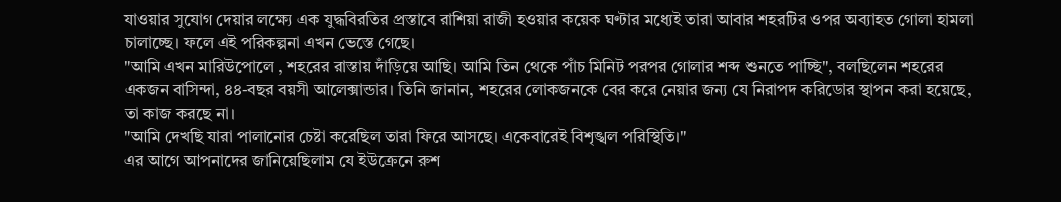যাওয়ার সুযোগ দেয়ার লক্ষ্যে এক যুদ্ধবিরতির প্রস্তাবে রাশিয়া রাজী হওয়ার কয়েক ঘণ্টার মধ্যেই তারা আবার শহরটির ওপর অব্যাহত গোলা হামলা চালাচ্ছে। ফলে এই পরিকল্পনা এখন ভেস্তে গেছে।
"আমি এখন মারিউপোলে , শহরের রাস্তায় দাঁড়িয়ে আছি। আমি তিন থেকে পাঁচ মিনিট পরপর গোলার শব্দ শুনতে পাচ্ছি", বলছিলেন শহরের একজন বাসিন্দা, ৪৪-বছর বয়সী আলেক্সান্ডার। তিনি জানান, শহরের লোকজনকে বের করে নেয়ার জন্য যে নিরাপদ করিডোর স্থাপন করা হয়েছে, তা কাজ করছে না।
"আমি দেখছি যারা পালানোর চেষ্টা করেছিল তারা ফিরে আসছে। একেবারেই বিশৃঙ্খল পরিস্থিতি।"
এর আগে আপনাদের জানিয়েছিলাম যে ইউক্রেনে রুশ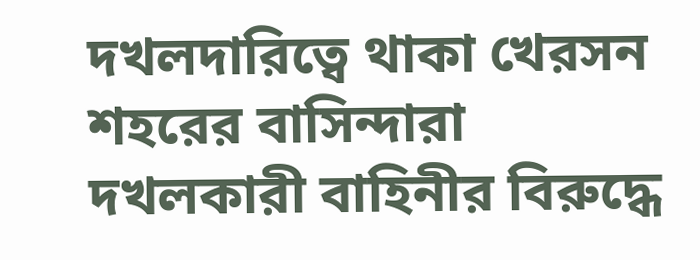দখলদারিত্বে থাকা খেরসন শহরের বাসিন্দারা দখলকারী বাহিনীর বিরুদ্ধে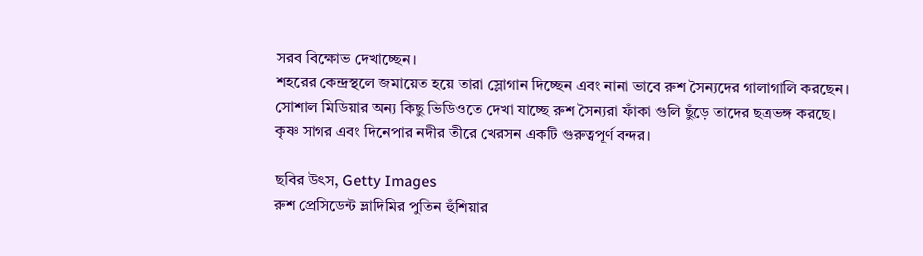সরব বিক্ষোভ দেখাচ্ছেন।
শহরের কেন্দ্রস্থলে জমায়েত হয়ে তারা স্লোগান দিচ্ছেন এবং নানা ভাবে রুশ সৈন্যদের গালাগালি করছেন।
সোশাল মিডিয়ার অন্য কিছু ভিডিওতে দেখা যাচ্ছে রুশ সৈন্যরা ফাঁকা গুলি ছুঁড়ে তাদের ছত্রভঙ্গ করছে।
কৃষ্ণ সাগর এবং দিনেপার নদীর তীরে খেরসন একটি গুরুত্বপূর্ণ বন্দর।

ছবির উৎস, Getty Images
রুশ প্রেসিডেন্ট ভ্লাদিমির পুতিন হুঁশিয়ার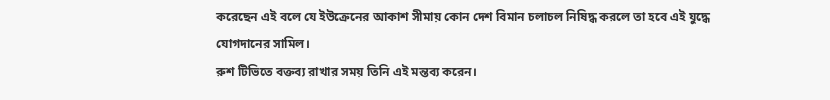করেছেন এই বলে যে ইউক্রেনের আকাশ সীমায় কোন দেশ বিমান চলাচল নিষিদ্ধ করলে তা হবে এই যুদ্ধে যোগদানের সামিল।
রুশ টিভিতে বক্তব্য রাখার সময় তিনি এই মন্তব্য করেন।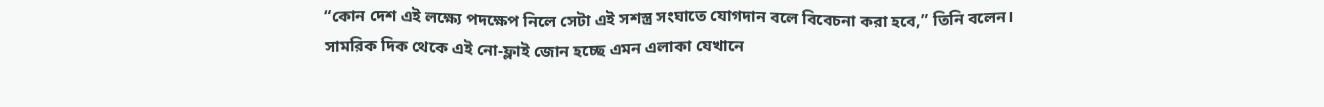“কোন দেশ এই লক্ষ্যে পদক্ষেপ নিলে সেটা এই সশস্ত্র সংঘাতে যোগদান বলে বিবেচনা করা হবে,” তিনি বলেন।
সামরিক দিক থেকে এই নো-ফ্লাই জোন হচ্ছে এমন এলাকা যেখানে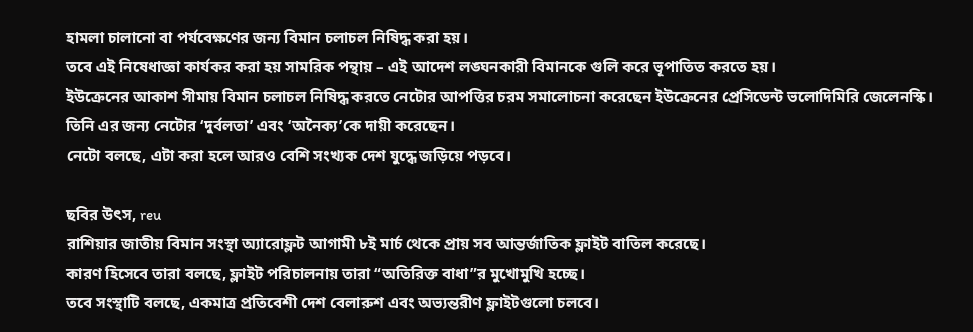হামলা চালানো বা পর্যবেক্ষণের জন্য বিমান চলাচল নিষিদ্ধ করা হয়।
তবে এই নিষেধাজ্ঞা কার্যকর করা হয় সামরিক পন্থায় – এই আদেশ লঙ্ঘনকারী বিমানকে গুলি করে ভূপাতিত করতে হয়।
ইউক্রেনের আকাশ সীমায় বিমান চলাচল নিষিদ্ধ করতে নেটোর আপত্তির চরম সমালোচনা করেছেন ইউক্রেনের প্রেসিডেন্ট ভলোদিমিরি জেলেনস্কি।
তিনি এর জন্য নেটোর ‘দুর্বলতা’ এবং ‘অনৈক্য’কে দায়ী করেছেন।
নেটো বলছে, এটা করা হলে আরও বেশি সংখ্যক দেশ যুদ্ধে জড়িয়ে পড়বে।

ছবির উৎস, reu
রাশিয়ার জাতীয় বিমান সংস্থা অ্যারোফ্লট আগামী ৮ই মার্চ থেকে প্রায় সব আন্তর্জাতিক ফ্লাইট বাতিল করেছে।
কারণ হিসেবে তারা বলছে, ফ্লাইট পরিচালনায় তারা “অতিরিক্ত বাধা”র মুখোমুখি হচ্ছে।
তবে সংস্থাটি বলছে, একমাত্র প্রতিবেশী দেশ বেলারুশ এবং অভ্যন্তরীণ ফ্লাইটগুলো চলবে।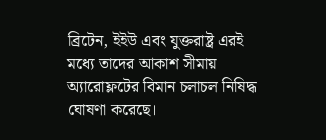ব্রিটেন, ইইউ এবং যুক্তরাষ্ট্র এরই মধ্যে তাদের আকাশ সীমায় অ্যারোফ্লটের বিমান চলাচল নিষিদ্ধ ঘোষণা করেছে।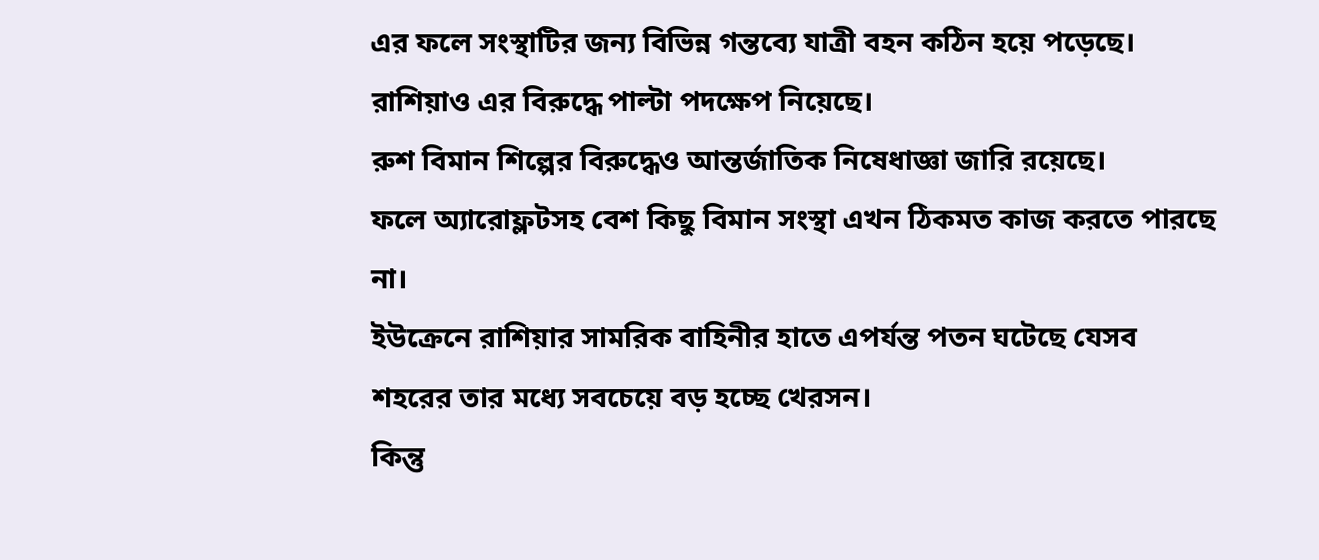এর ফলে সংস্থাটির জন্য বিভিন্ন গন্তব্যে যাত্রী বহন কঠিন হয়ে পড়েছে।
রাশিয়াও এর বিরুদ্ধে পাল্টা পদক্ষেপ নিয়েছে।
রুশ বিমান শিল্পের বিরুদ্ধেও আন্তর্জাতিক নিষেধাজ্ঞা জারি রয়েছে।
ফলে অ্যারোফ্লটসহ বেশ কিছু বিমান সংস্থা এখন ঠিকমত কাজ করতে পারছে না।
ইউক্রেনে রাশিয়ার সামরিক বাহিনীর হাতে এপর্যন্ত পতন ঘটেছে যেসব শহরের তার মধ্যে সবচেয়ে বড় হচ্ছে খেরসন।
কিন্তু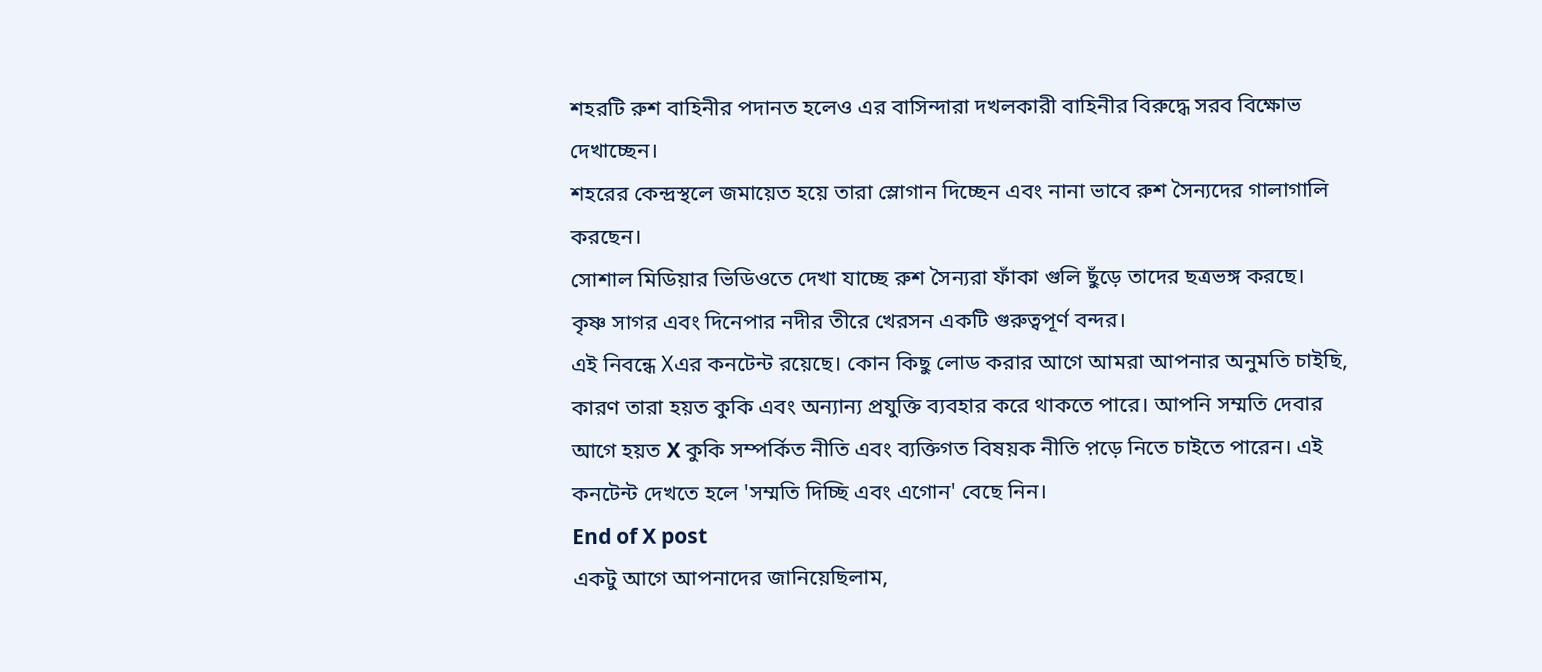শহরটি রুশ বাহিনীর পদানত হলেও এর বাসিন্দারা দখলকারী বাহিনীর বিরুদ্ধে সরব বিক্ষোভ দেখাচ্ছেন।
শহরের কেন্দ্রস্থলে জমায়েত হয়ে তারা স্লোগান দিচ্ছেন এবং নানা ভাবে রুশ সৈন্যদের গালাগালি করছেন।
সোশাল মিডিয়ার ভিডিওতে দেখা যাচ্ছে রুশ সৈন্যরা ফাঁকা গুলি ছুঁড়ে তাদের ছত্রভঙ্গ করছে।
কৃষ্ণ সাগর এবং দিনেপার নদীর তীরে খেরসন একটি গুরুত্বপূর্ণ বন্দর।
এই নিবন্ধে Xএর কনটেন্ট রয়েছে। কোন কিছু লোড করার আগে আমরা আপনার অনুমতি চাইছি, কারণ তারা হয়ত কুকি এবং অন্যান্য প্রযুক্তি ব্যবহার করে থাকতে পারে। আপনি সম্মতি দেবার আগে হয়ত X কুকি সম্পর্কিত নীতি এবং ব্যক্তিগত বিষয়ক নীতি প়ড়ে নিতে চাইতে পারেন। এই কনটেন্ট দেখতে হলে 'সম্মতি দিচ্ছি এবং এগোন' বেছে নিন।
End of X post
একটু আগে আপনাদের জানিয়েছিলাম,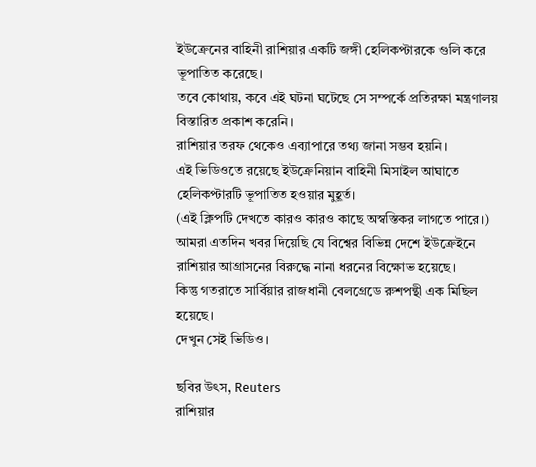ইউক্রেনের বাহিনী রাশিয়ার একটি জঙ্গী হেলিকপ্টারকে গুলি করে ভূপাতিত করেছে।
তবে কোথায়, কবে এই ঘটনা ঘটেছে সে সম্পর্কে প্রতিরক্ষা মন্ত্রণালয় বিস্তারিত প্রকাশ করেনি।
রাশিয়ার তরফ থেকেও এব্যাপারে তথ্য জানা সম্ভব হয়নি।
এই ভিডিওতে রয়েছে ইউক্রেনিয়ান বাহিনী মিসাইল আঘাতে হেলিকপ্টারটি ভূপাতিত হওয়ার মুহূর্ত।
(এই ক্লিপটি দেখতে কারও কারও কাছে অস্বস্তিকর লাগতে পারে।)
আমরা এতদিন খবর দিয়েছি যে বিশ্বের বিভিন্ন দেশে ইউক্রেইনে রাশিয়ার আগ্রাসনের বিরুদ্ধে নানা ধরনের বিক্ষোভ হয়েছে।
কিন্তু গতরাতে সার্বিয়ার রাজধানী বেলগ্রেডে রুশপন্থী এক মিছিল হয়েছে।
দেখুন সেই ভিডিও।

ছবির উৎস, Reuters
রাশিয়ার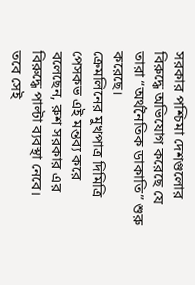সরকার পশ্চিমা দেশগুলোর বিরুদ্ধে অভিযোগ করেছে যে তারা “অর্থনৈতিক ডাকাতি” শুরু করেছে।
ক্রেমলিনের মুখপাত্র দিমিত্রি পেসকভ এই মন্তব্য করে বলেছেন, রুশ সরকার এর বিরুদ্ধে পাল্টা ব্যবস্থা নেবে।
তবে সেই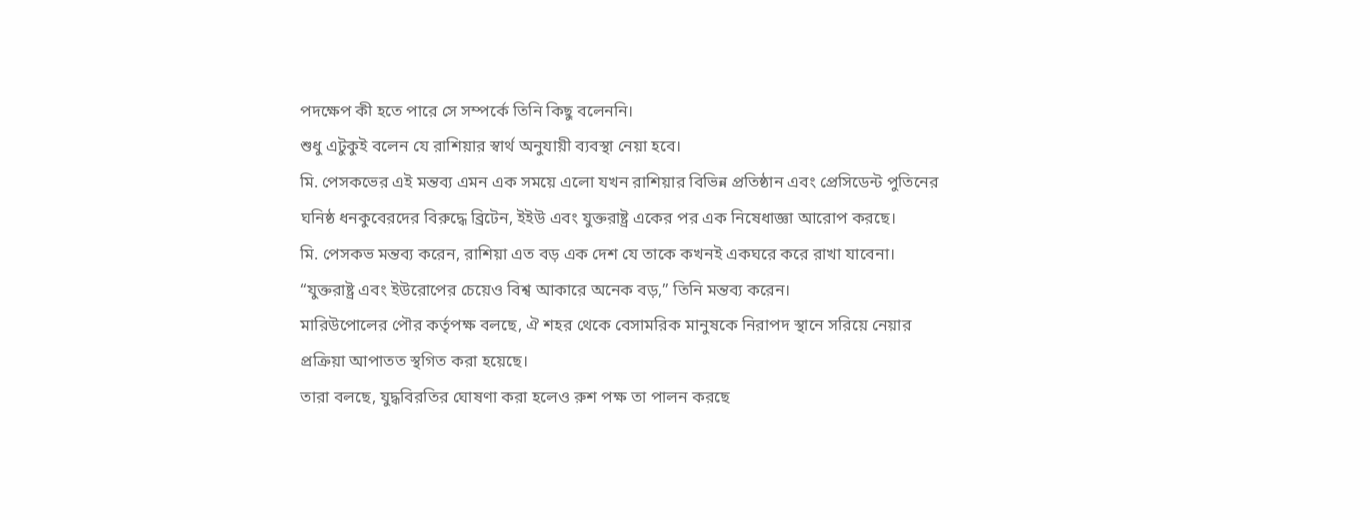পদক্ষেপ কী হতে পারে সে সম্পর্কে তিনি কিছু বলেননি।
শুধু এটুকুই বলেন যে রাশিয়ার স্বার্থ অনুযায়ী ব্যবস্থা নেয়া হবে।
মি. পেসকভের এই মন্তব্য এমন এক সময়ে এলো যখন রাশিয়ার বিভিন্ন প্রতিষ্ঠান এবং প্রেসিডেন্ট পুতিনের ঘনিষ্ঠ ধনকুবেরদের বিরুদ্ধে ব্রিটেন, ইইউ এবং যুক্তরাষ্ট্র একের পর এক নিষেধাজ্ঞা আরোপ করছে।
মি. পেসকভ মন্তব্য করেন, রাশিয়া এত বড় এক দেশ যে তাকে কখনই একঘরে করে রাখা যাবেনা।
“যুক্তরাষ্ট্র এবং ইউরোপের চেয়েও বিশ্ব আকারে অনেক বড়,” তিনি মন্তব্য করেন।
মারিউপোলের পৌর কর্তৃপক্ষ বলছে, ঐ শহর থেকে বেসামরিক মানুষকে নিরাপদ স্থানে সরিয়ে নেয়ার প্রক্রিয়া আপাতত স্থগিত করা হয়েছে।
তারা বলছে, যুদ্ধবিরতির ঘোষণা করা হলেও রুশ পক্ষ তা পালন করছে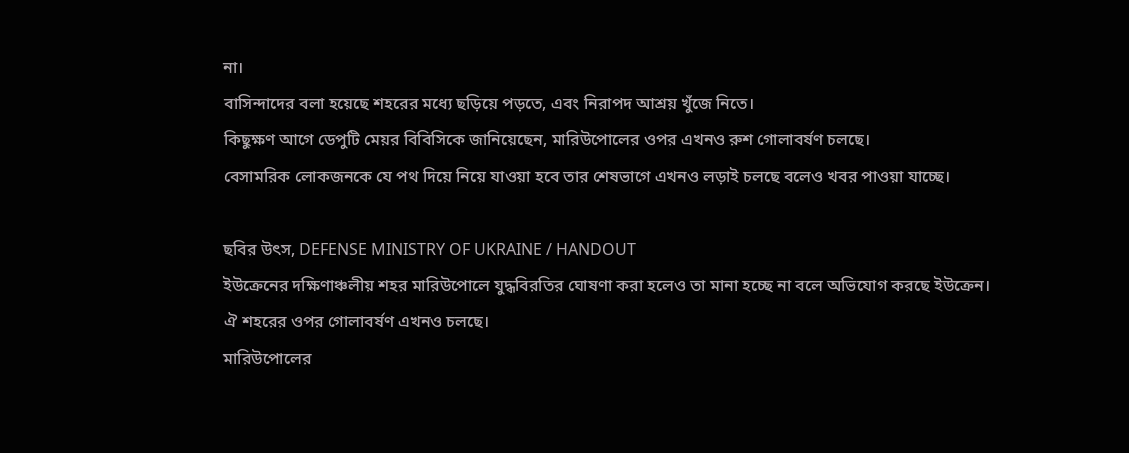না।
বাসিন্দাদের বলা হয়েছে শহরের মধ্যে ছড়িয়ে পড়তে, এবং নিরাপদ আশ্রয় খুঁজে নিতে।
কিছুক্ষণ আগে ডেপুটি মেয়র বিবিসিকে জানিয়েছেন, মারিউপোলের ওপর এখনও রুশ গোলাবর্ষণ চলছে।
বেসামরিক লোকজনকে যে পথ দিয়ে নিয়ে যাওয়া হবে তার শেষভাগে এখনও লড়াই চলছে বলেও খবর পাওয়া যাচ্ছে।

ছবির উৎস, DEFENSE MINISTRY OF UKRAINE / HANDOUT
ইউক্রেনের দক্ষিণাঞ্চলীয় শহর মারিউপোলে যুদ্ধবিরতির ঘোষণা করা হলেও তা মানা হচ্ছে না বলে অভিযোগ করছে ইউক্রেন।
ঐ শহরের ওপর গোলাবর্ষণ এখনও চলছে।
মারিউপোলের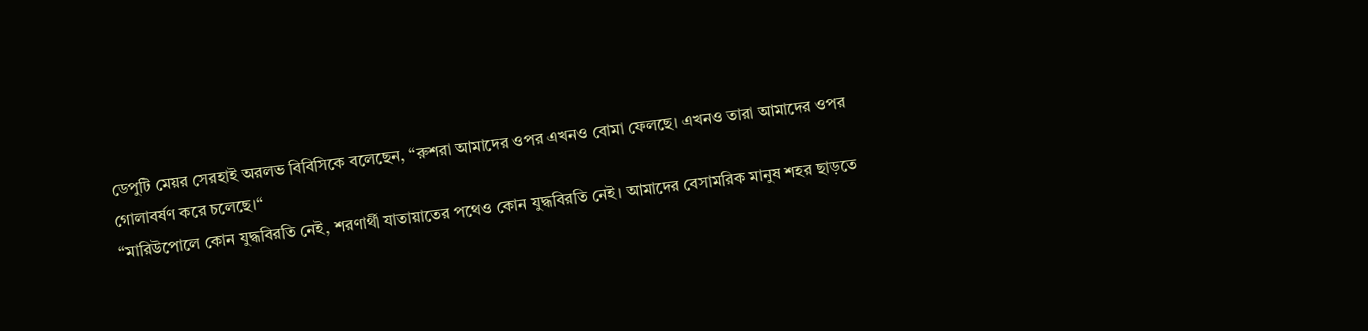ডেপুটি মেয়র সেরহাই অরলভ বিবিসিকে বলেছেন, “রুশরা আমাদের ওপর এখনও বোমা ফেলছে। এখনও তারা আমাদের ওপর গোলাবর্ষণ করে চলেছে।“
“মারিউপোলে কোন যুদ্ধবিরতি নেই, শরণার্থী যাতায়াতের পথেও কোন যুদ্ধবিরতি নেই। আমাদের বেসামরিক মানুষ শহর ছাড়তে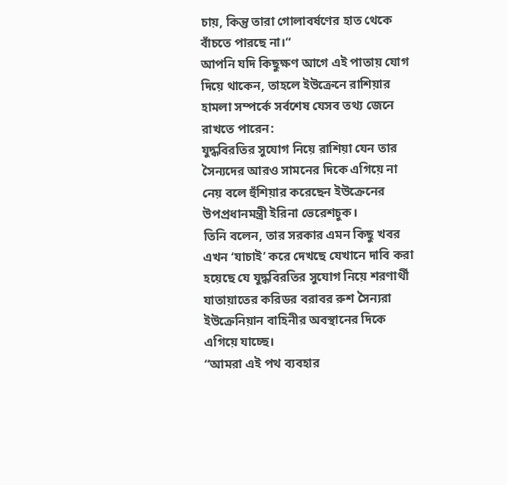চায়, কিন্তু তারা গোলাবর্ষণের হাত থেকে বাঁচতে পারছে না।“
আপনি যদি কিছুক্ষণ আগে এই পাতায় যোগ দিয়ে থাকেন, তাহলে ইউক্রেনে রাশিয়ার হামলা সম্পর্কে সর্বশেষ যেসব তথ্য জেনে রাখতে পারেন:
যুদ্ধবিরতির সুযোগ নিয়ে রাশিয়া যেন তার সৈন্যদের আরও সামনের দিকে এগিয়ে না নেয় বলে হুঁশিয়ার করেছেন ইউক্রেনের উপপ্রধানমন্ত্রী ইরিনা ভেরেশচুক।
তিনি বলেন, তার সরকার এমন কিছু খবর এখন ‘যাচাই’ করে দেখছে যেখানে দাবি করা হয়েছে যে যুদ্ধবিরতির সুযোগ নিয়ে শরণার্থী যাতায়াতের করিডর বরাবর রুশ সৈন্যরা ইউক্রেনিয়ান বাহিনীর অবস্থানের দিকে এগিয়ে যাচ্ছে।
“আমরা এই পথ ব্যবহার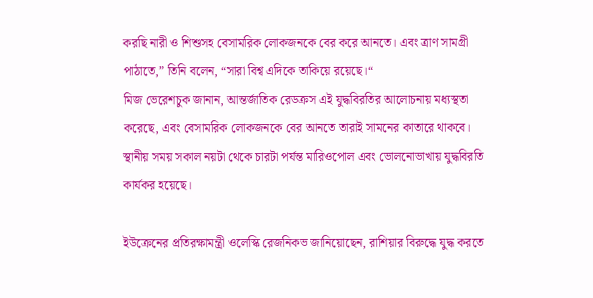করছি নারী ও শিশুসহ বেসামরিক লোকজনকে বের করে আনতে। এবং ত্রাণ সামগ্রী পাঠাতে,” তিনি বলেন, “সারা বিশ্ব এদিকে তাকিয়ে রয়েছে।“
মিজ ভেরেশচুক জানান, আন্তর্জাতিক রেডক্রস এই যুদ্ধবিরতির আলোচনায় মধ্যস্থতা করেছে, এবং বেসামরিক লোকজনকে বের আনতে তারাই সামনের কাতারে থাকবে।
স্থানীয় সময় সকাল নয়টা থেকে চারটা পর্যন্ত মারিওপোল এবং ভোলনোভাখায় যুদ্ধবিরতি কার্যকর হয়েছে।

ইউক্রেনের প্রতিরক্ষামন্ত্রী ওলেস্কি রেজনিকভ জানিয়োছেন, রাশিয়ার বিরুদ্ধে যুদ্ধ করতে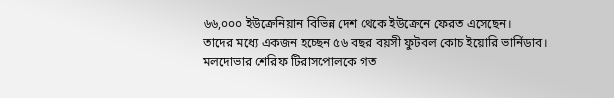৬৬,০০০ ইউক্রেনিয়ান বিভিন্ন দেশ থেকে ইউক্রেনে ফেরত এসেছেন।
তাদের মধ্যে একজন হচ্ছেন ৫৬ বছর বয়সী ফুটবল কোচ ইয়োরি ভার্নিডাব। মলদোভার শেরিফ টিরাসপোলকে গত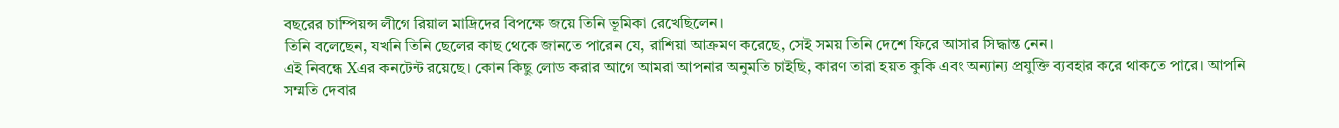বছরের চাম্পিয়ন্স লীগে রিয়াল মাদ্রিদের বিপক্ষে জয়ে তিনি ভূমিকা রেখেছিলেন।
তিনি বলেছেন, যখনি তিনি ছেলের কাছ থেকে জানতে পারেন যে, রাশিয়া আক্রমণ করেছে, সেই সময় তিনি দেশে ফিরে আসার সিদ্ধান্ত নেন।
এই নিবন্ধে Xএর কনটেন্ট রয়েছে। কোন কিছু লোড করার আগে আমরা আপনার অনুমতি চাইছি, কারণ তারা হয়ত কুকি এবং অন্যান্য প্রযুক্তি ব্যবহার করে থাকতে পারে। আপনি সম্মতি দেবার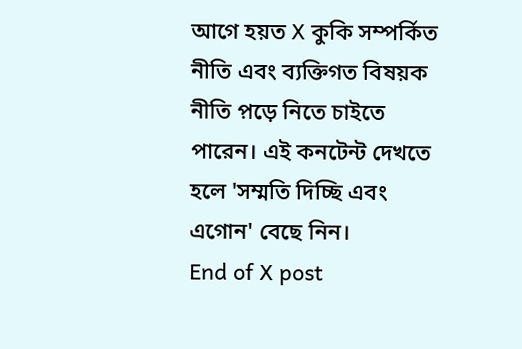আগে হয়ত X কুকি সম্পর্কিত নীতি এবং ব্যক্তিগত বিষয়ক নীতি প়ড়ে নিতে চাইতে পারেন। এই কনটেন্ট দেখতে হলে 'সম্মতি দিচ্ছি এবং এগোন' বেছে নিন।
End of X post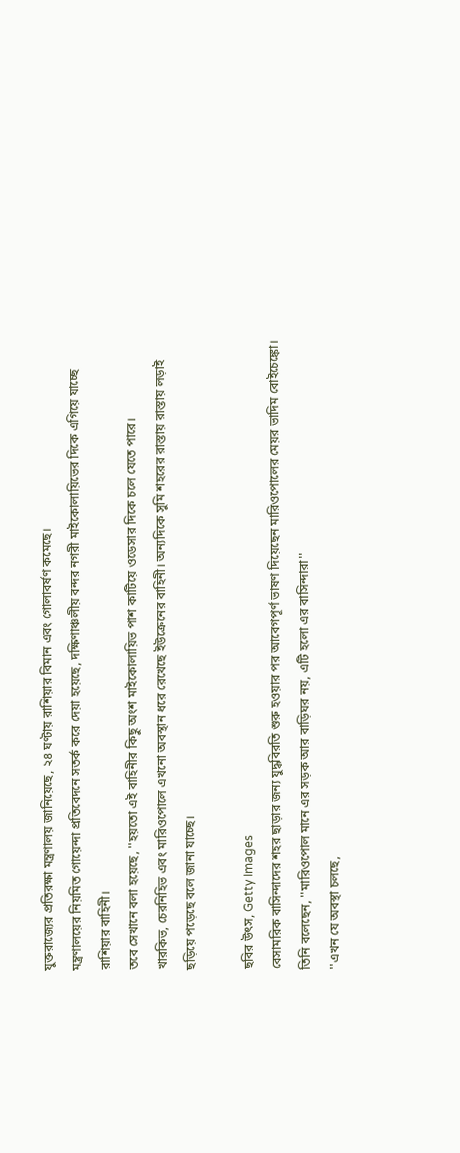যুক্তরাজ্যের প্রতিরক্ষা মন্ত্রণালয় জানিয়েছে, ২৪ ঘণ্টায় রাশিয়ার বিমান এবং গোলাবর্ষণ কমেছে।
মন্ত্রণালয়ের নিয়মিত গোয়েন্দা প্রতিবেদনে সতর্ক করে দেয়া হয়েছে, দক্ষিণাঞ্চলীয় বন্দর নগরী মাইকোলায়িভের দিকে এগিয়ে যাচ্ছে রাশিয়ার বাহিনী।
তবে সেখানে বলা হয়েছে, ''হয়তো এই বাহিনীর কিছু অংশ মাইকোলায়িভ পাশ কাটিয়ে ওডেসার দিকে চলে যেতে পারে।
খারকিভ, চেরনিহিভ এবং মারিওপোলে এখনো অবস্থান ধরে রেখেছে ইউক্রেনের বাহিনী। অন্যদিকে সুমি শহরের রাস্তায় রাস্তায় লড়াই ছড়িয়ে পড়েছে বলে জানা যাচ্ছে।

ছবির উৎস, Getty Images
বেসামরিক বাসিন্দাদের শহর ছাড়ার জন্য যুদ্ধবিরতি শুরু হওয়ার পর আবেগপূর্ণ ভাষণ দিয়েছেন মারিওপোলের মেয়র ভাদিম বোইচেঙ্কো।
তিনি বলেছেন, ''মারিওপোল মানে এর সড়ক আর বাড়িঘর নয়, এটি হলো এর বাসিন্দারা''
''এখন যে অবস্থা চলছে,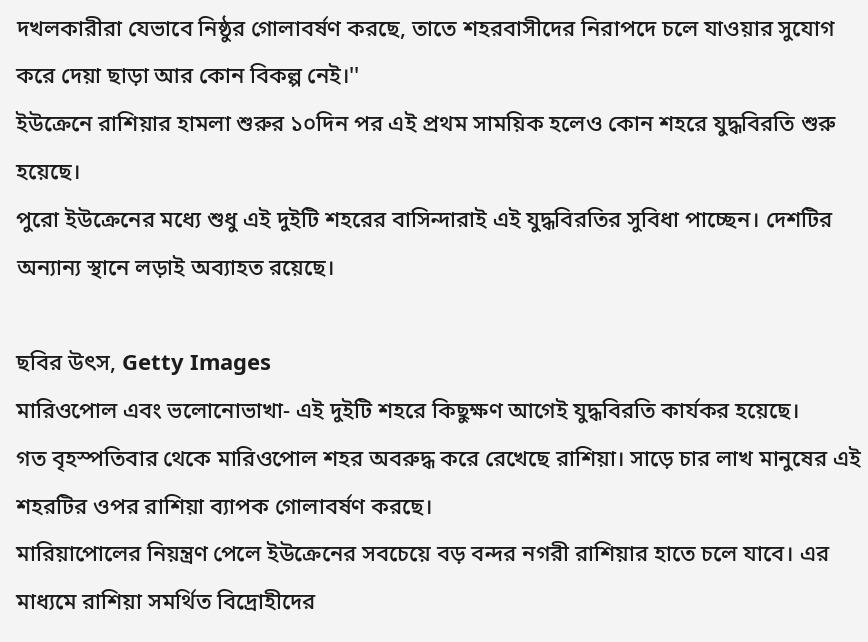দখলকারীরা যেভাবে নিষ্ঠুর গোলাবর্ষণ করছে, তাতে শহরবাসীদের নিরাপদে চলে যাওয়ার সুযোগ করে দেয়া ছাড়া আর কোন বিকল্প নেই।''
ইউক্রেনে রাশিয়ার হামলা শুরুর ১০দিন পর এই প্রথম সাময়িক হলেও কোন শহরে যুদ্ধবিরতি শুরু হয়েছে।
পুরো ইউক্রেনের মধ্যে শুধু এই দুইটি শহরের বাসিন্দারাই এই যুদ্ধবিরতির সুবিধা পাচ্ছেন। দেশটির অন্যান্য স্থানে লড়াই অব্যাহত রয়েছে।

ছবির উৎস, Getty Images
মারিওপোল এবং ভলোনোভাখা- এই দুইটি শহরে কিছুক্ষণ আগেই যুদ্ধবিরতি কার্যকর হয়েছে।
গত বৃহস্পতিবার থেকে মারিওপোল শহর অবরুদ্ধ করে রেখেছে রাশিয়া। সাড়ে চার লাখ মানুষের এই শহরটির ওপর রাশিয়া ব্যাপক গোলাবর্ষণ করছে।
মারিয়াপোলের নিয়ন্ত্রণ পেলে ইউক্রেনের সবচেয়ে বড় বন্দর নগরী রাশিয়ার হাতে চলে যাবে। এর মাধ্যমে রাশিয়া সমর্থিত বিদ্রোহীদের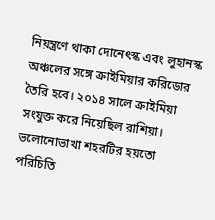নিয়ন্ত্রণে থাকা দোনেৎস্ক এবং লুহানস্ক অঞ্চলের সঙ্গে ক্রাইমিয়ার করিডোর তৈরি হবে। ২০১৪ সালে ক্রাইমিয়া সংযুক্ত করে নিয়েছিল রাশিয়া।
ভলোনোভাখা শহরটির হয়তো পরিচিতি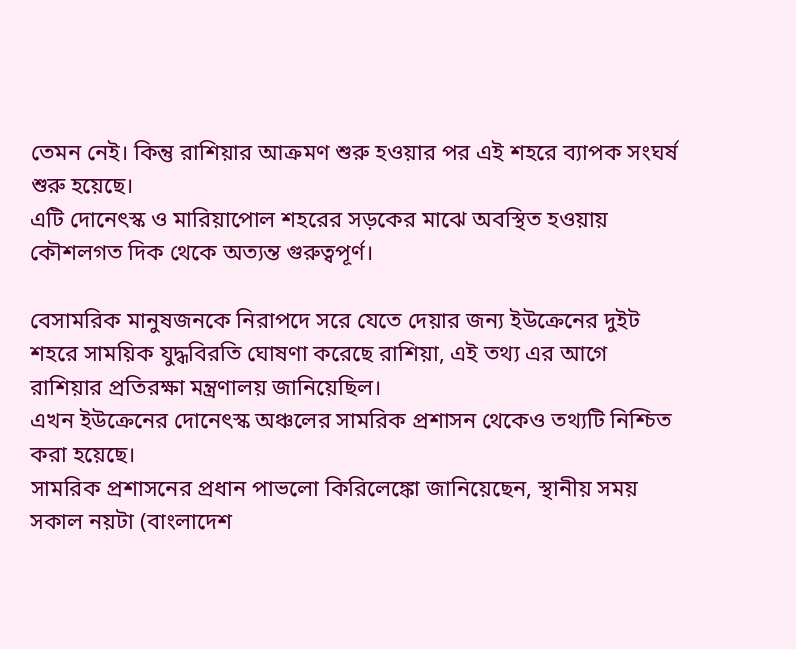তেমন নেই। কিন্তু রাশিয়ার আক্রমণ শুরু হওয়ার পর এই শহরে ব্যাপক সংঘর্ষ শুরু হয়েছে।
এটি দোনেৎস্ক ও মারিয়াপোল শহরের সড়কের মাঝে অবস্থিত হওয়ায় কৌশলগত দিক থেকে অত্যন্ত গুরুত্বপূর্ণ।

বেসামরিক মানুষজনকে নিরাপদে সরে যেতে দেয়ার জন্য ইউক্রেনের দুইট শহরে সাময়িক যুদ্ধবিরতি ঘোষণা করেছে রাশিয়া, এই তথ্য এর আগে রাশিয়ার প্রতিরক্ষা মন্ত্রণালয় জানিয়েছিল।
এখন ইউক্রেনের দোনেৎস্ক অঞ্চলের সামরিক প্রশাসন থেকেও তথ্যটি নিশ্চিত করা হয়েছে।
সামরিক প্রশাসনের প্রধান পাভলো কিরিলেঙ্কো জানিয়েছেন, স্থানীয় সময় সকাল নয়টা (বাংলাদেশ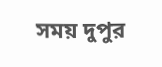সময় দুপুর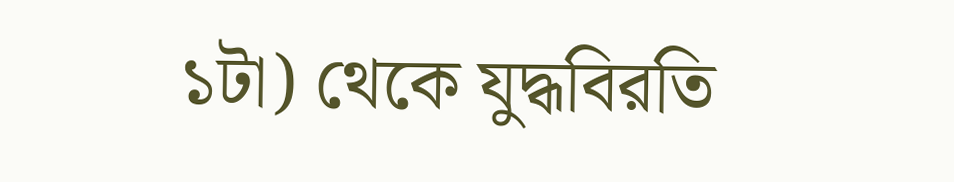১টা) থেকে যুদ্ধবিরতি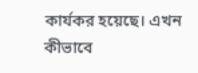কার্যকর হয়েছে। এখন কীভাবে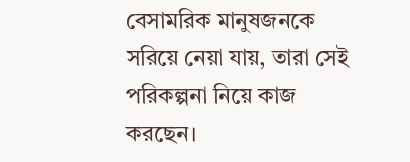বেসামরিক মানুষজনকে সরিয়ে নেয়া যায়, তারা সেই পরিকল্পনা নিয়ে কাজ করছেন।